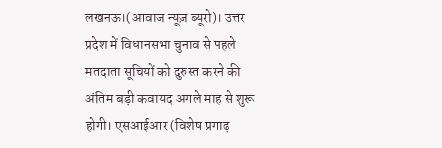लखनऊ।(आवाज न्यूज़ ब्यूरो)। उत्तर प्रदेश में विधानसभा चुनाव से पहले मतदाता सूचियों को दुरुस्त करने की अंतिम बड़ी कवायद अगले माह से शुरू होगी। एसआईआर (विशेष प्रगाढ़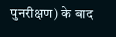पुनरीक्षण) के बाद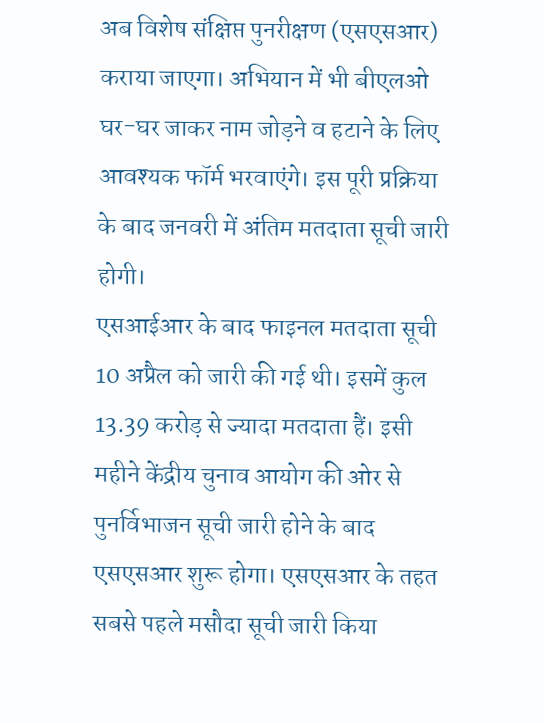अब विशेष संक्षिप्त पुनरीक्षण (एसएसआर) कराया जाएगा। अभियान में भी बीएलओ घर-घर जाकर नाम जोड़ने व हटाने के लिए आवश्यक फॉर्म भरवाएंगे। इस पूरी प्रक्रिया के बाद जनवरी में अंतिम मतदाता सूची जारी होगी।
एसआईआर के बाद फाइनल मतदाता सूची 10 अप्रैल को जारी की गई थी। इसमें कुल 13.39 करोड़ से ज्यादा मतदाता हैं। इसी महीने केंद्रीय चुनाव आयोग की ओर से पुनर्विभाजन सूची जारी होने के बाद एसएसआर शुरू होगा। एसएसआर के तहत सबसे पहले मसौदा सूची जारी किया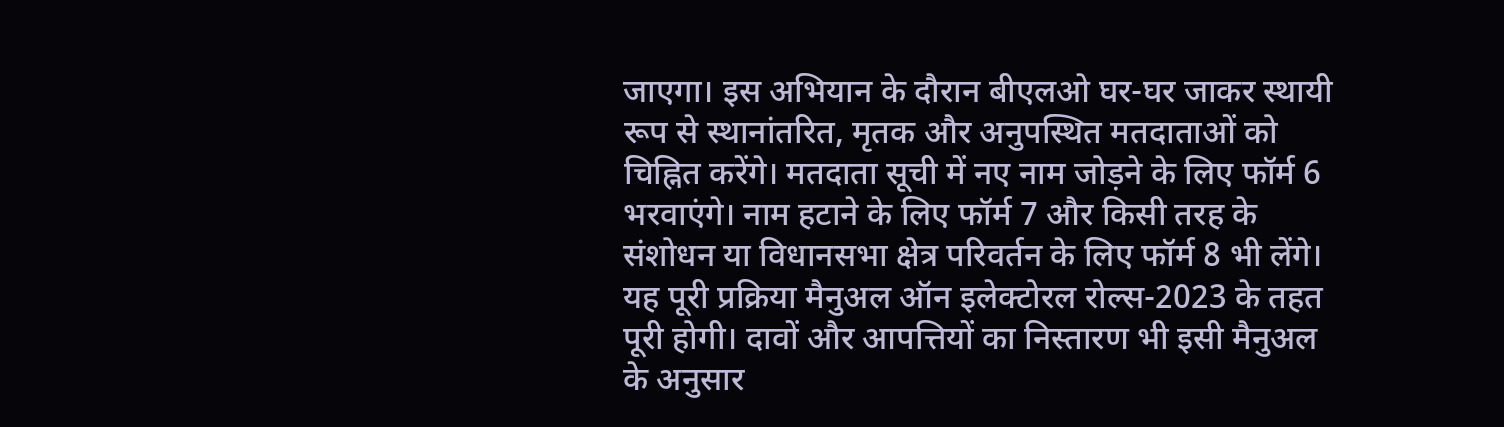जाएगा। इस अभियान के दौरान बीएलओ घर-घर जाकर स्थायी रूप से स्थानांतरित, मृतक और अनुपस्थित मतदाताओं को चिह्नित करेंगे। मतदाता सूची में नए नाम जोड़ने के लिए फॉर्म 6 भरवाएंगे। नाम हटाने के लिए फॉर्म 7 और किसी तरह के संशोधन या विधानसभा क्षेत्र परिवर्तन के लिए फॉर्म 8 भी लेंगे। यह पूरी प्रक्रिया मैनुअल ऑन इलेक्टोरल रोल्स-2023 के तहत पूरी होगी। दावों और आपत्तियों का निस्तारण भी इसी मैनुअल के अनुसार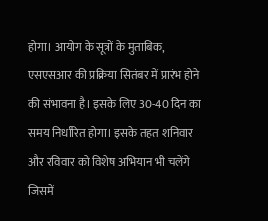होगा। आयोग के सूत्रों के मुताबिक, एसएसआर की प्रक्रिया सितंबर में प्रारंभ होने की संभावना है। इसके लिए 30-40 दिन का समय निर्धारित होगा। इसके तहत शनिवार और रविवार को विशेष अभियान भी चलेंगे जिसमें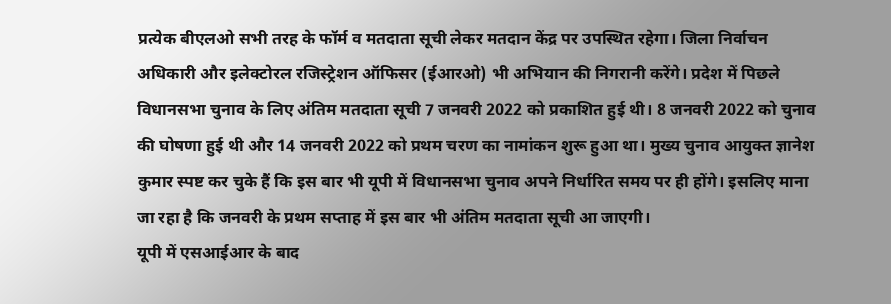प्रत्येक बीएलओ सभी तरह के फॉर्म व मतदाता सूची लेकर मतदान केंद्र पर उपस्थित रहेगा। जिला निर्वाचन अधिकारी और इलेक्टोरल रजिस्ट्रेशन ऑफिसर (ईआरओ) भी अभियान की निगरानी करेंगे। प्रदेश में पिछले विधानसभा चुनाव के लिए अंतिम मतदाता सूची 7 जनवरी 2022 को प्रकाशित हुई थी। 8 जनवरी 2022 को चुनाव की घोषणा हुई थी और 14 जनवरी 2022 को प्रथम चरण का नामांकन शुरू हुआ था। मुख्य चुनाव आयुक्त ज्ञानेश कुमार स्पष्ट कर चुके हैं कि इस बार भी यूपी में विधानसभा चुनाव अपने निर्धारित समय पर ही होंगे। इसलिए माना जा रहा है कि जनवरी के प्रथम सप्ताह में इस बार भी अंतिम मतदाता सूची आ जाएगी।
यूपी में एसआईआर के बाद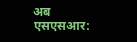अब एसएसआर: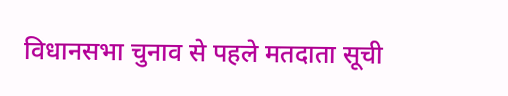विधानसभा चुनाव से पहले मतदाता सूची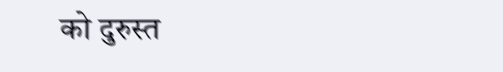को दुरुस्त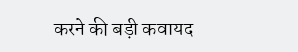करने की बड़ी कवायद